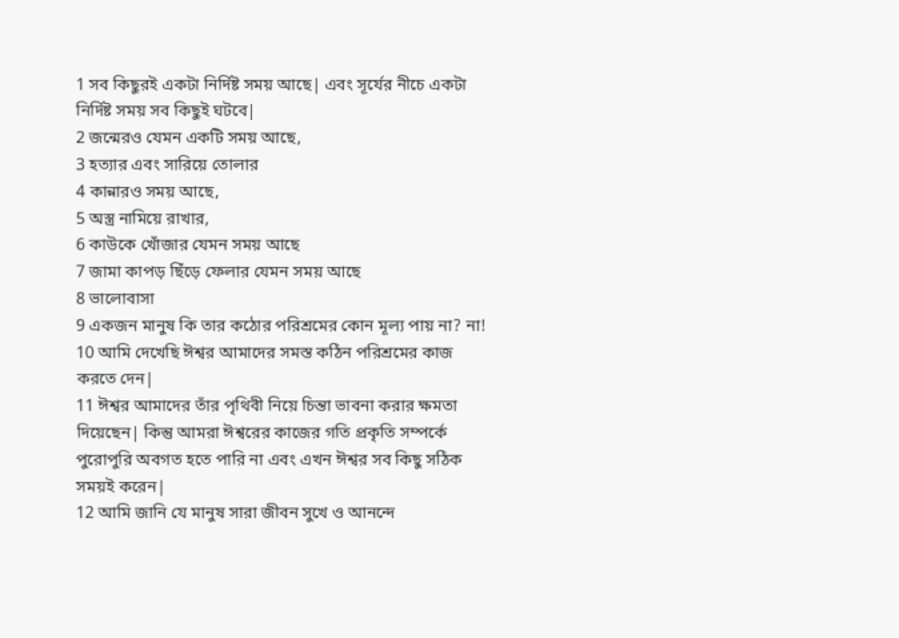1 সব কিছুরই একটা নির্দিষ্ট সময় আছে| এবং সূর্যের নীচে একটা নির্দিষ্ট সময় সব কিছুই ঘটবে|
2 জন্মেরও যেমন একটি সময় আছে,
3 হত্যার এবং সারিয়ে তোলার
4 কান্নারও সময় আছে,
5 অস্ত্র নামিয়ে রাখার,
6 কাউকে খোঁজার যেমন সময় আছে
7 জামা কাপড় ছিঁড়ে ফেলার যেমন সময় আছে
8 ভালোবাসা
9 একজন মানুষ কি তার কঠোর পরিশ্রমের কোন মূল্য পায় না? না!
10 আমি দেখেছি ঈশ্বর আমাদের সমস্ত কঠিন পরিশ্রমের কাজ করতে দেন|
11 ঈশ্বর আমাদের তাঁর পৃথিবী নিয়ে চিন্তা ভাবনা করার ক্ষমতা দিয়েছেন| কিন্তু আমরা ঈশ্বরের কাজের গতি প্রকৃতি সম্পর্কে পুরোপুরি অবগত হতে পারি না এবং এখন ঈশ্বর সব কিছু সঠিক সময়ই করেন|
12 আমি জানি যে মানুষ সারা জীবন সুখে ও আনন্দে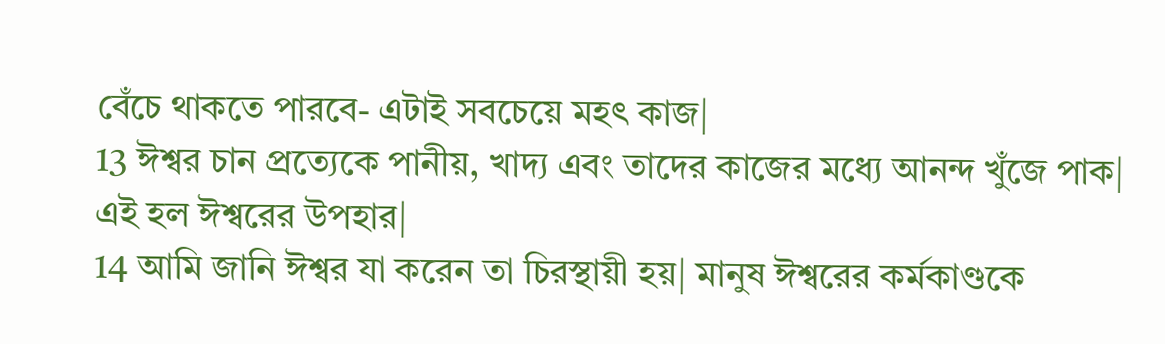বেঁচে থাকতে পারবে- এটাই সবচেয়ে মহৎ কাজ|
13 ঈশ্বর চান প্রত্যেকে পানীয়, খাদ্য এবং তাদের কাজের মধ্যে আনন্দ খুঁজে পাক| এই হল ঈশ্বরের উপহার|
14 আমি জানি ঈশ্বর যা করেন তা চিরস্থায়ী হয়| মানুষ ঈশ্বরের কর্মকাণ্ডকে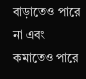বাড়াতেও পারে না এবং কমাতেও পারে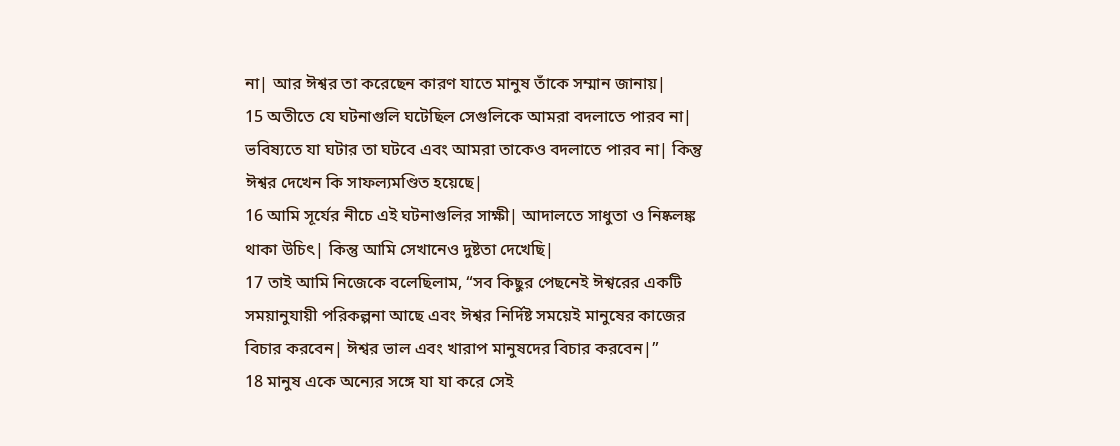না| আর ঈশ্বর তা করেছেন কারণ যাতে মানুষ তাঁকে সম্মান জানায়|
15 অতীতে যে ঘটনাগুলি ঘটেছিল সেগুলিকে আমরা বদলাতে পারব না| ভবিষ্যতে যা ঘটার তা ঘটবে এবং আমরা তাকেও বদলাতে পারব না| কিন্তু ঈশ্বর দেখেন কি সাফল্যমণ্ডিত হয়েছে|
16 আমি সূর্যের নীচে এই ঘটনাগুলির সাক্ষী| আদালতে সাধুতা ও নিষ্কলঙ্ক থাকা উচিৎ| কিন্তু আমি সেখানেও দুষ্টতা দেখেছি|
17 তাই আমি নিজেকে বলেছিলাম, “সব কিছুর পেছনেই ঈশ্বরের একটি সময়ানুযায়ী পরিকল্পনা আছে এবং ঈশ্বর নির্দিষ্ট সময়েই মানুষের কাজের বিচার করবেন| ঈশ্বর ভাল এবং খারাপ মানুষদের বিচার করবেন|”
18 মানুষ একে অন্যের সঙ্গে যা যা করে সেই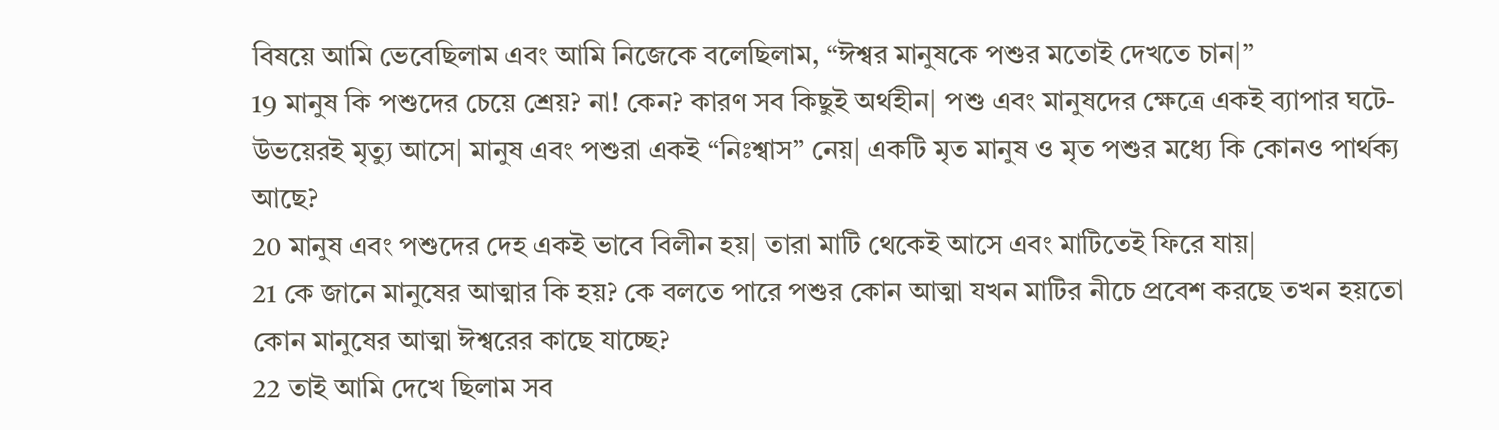বিষয়ে আমি ভেবেছিলাম এবং আমি নিজেকে বলেছিলাম, “ঈশ্বর মানুষকে পশুর মতোই দেখতে চান|”
19 মানুষ কি পশুদের চেয়ে শ্রেয়? না! কেন? কারণ সব কিছুই অর্থহীন| পশু এবং মানুষদের ক্ষেত্রে একই ব্যাপার ঘটে- উভয়েরই মৃত্যু আসে| মানুষ এবং পশুরা একই “নিঃশ্বাস” নেয়| একটি মৃত মানুষ ও মৃত পশুর মধ্যে কি কোনও পার্থক্য আছে?
20 মানুষ এবং পশুদের দেহ একই ভাবে বিলীন হয়| তারা মাটি থেকেই আসে এবং মাটিতেই ফিরে যায়|
21 কে জানে মানুষের আত্মার কি হয়? কে বলতে পারে পশুর কোন আত্মা যখন মাটির নীচে প্রবেশ করছে তখন হয়তো কোন মানুষের আত্মা ঈশ্বরের কাছে যাচ্ছে?
22 তাই আমি দেখে ছিলাম সব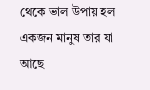থেকে ভাল উপায় হল একজন মানুষ তার যা আছে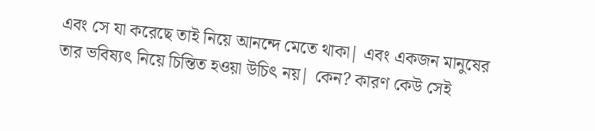এবং সে যা করেছে তাই নিয়ে আনন্দে মেতে থাকা| এবং একজন মানুষের তার ভবিষ্যৎ নিয়ে চিন্তিত হওয়া উচিৎ নয়| কেন? কারণ কেউ সেই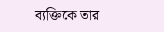ব্যক্তিকে তার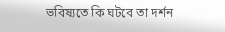ভবিষ্যতে কি ঘটবে তা দর্শন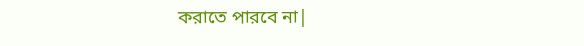করাতে পারবে না|